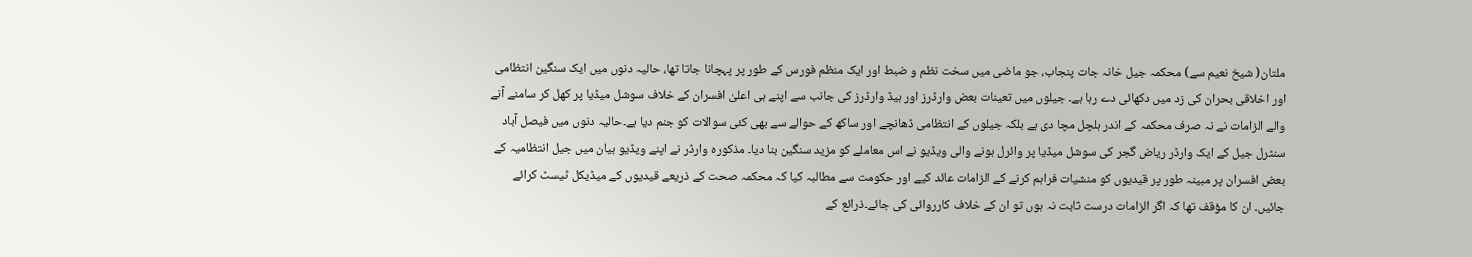ملتان( شیخ نعیم سے) محکمہ جیل خانہ جات پنجاب، جو ماضی میں سخت نظم و ضبط اور ایک منظم فورس کے طور پر پہچانا جاتا تھا، حالیہ دنوں میں ایک سنگین انتظامی اور اخلاقی بحران کی زد میں دکھائی دے رہا ہے۔ جیلوں میں تعینات بعض وارڈرز اور ہیڈ وارڈرز کی جانب سے اپنے ہی اعلیٰ افسران کے خلاف سوشل میڈیا پر کھل کر سامنے آنے والے الزامات نے نہ صرف محکمہ کے اندر ہلچل مچا دی ہے بلکہ جیلوں کے انتظامی ڈھانچے اور ساکھ کے حوالے سے بھی کئی سوالات کو جنم دیا ہے۔حالیہ دنوں میں فیصل آباد سنٹرل جیل کے ایک وارڈر ریاض گجر کی سوشل میڈیا پر وائرل ہونے والی ویڈیو نے اس معاملے کو مزید سنگین بنا دیا۔ مذکورہ وارڈر نے اپنے ویڈیو بیان میں جیل انتظامیہ کے بعض افسران پر مبینہ طور پر قیدیوں کو منشیات فراہم کرنے کے الزامات عائد کیے اور حکومت سے مطالبہ کیا کہ محکمہ صحت کے ذریعے قیدیوں کے میڈیکل ٹیسٹ کرائے جائیں۔ ان کا مؤقف تھا کہ اگر الزامات درست ثابت نہ ہوں تو ان کے خلاف کارروائی کی جائے۔ذرائع کے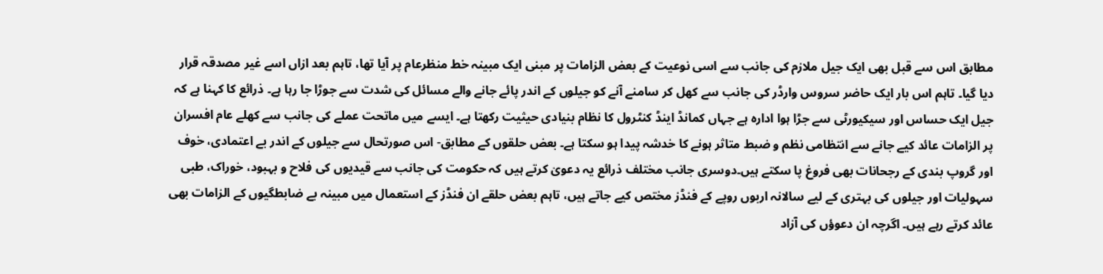مطابق اس سے قبل بھی ایک جیل ملازم کی جانب سے اسی نوعیت کے بعض الزامات پر مبنی ایک مبینہ خط منظرعام پر آیا تھا، تاہم بعد ازاں اسے غیر مصدقہ قرار دیا گیا۔ تاہم اس بار ایک حاضر سروس وارڈر کی جانب سے کھل کر سامنے آنے کو جیلوں کے اندر پائے جانے والے مسائل کی شدت سے جوڑا جا رہا ہے۔ ذرائع کا کہنا ہے کہ جیل ایک حساس اور سیکیورٹی سے جڑا ہوا ادارہ ہے جہاں کمانڈ اینڈ کنٹرول کا نظام بنیادی حیثیت رکھتا ہے۔ ایسے میں ماتحت عملے کی جانب سے کھلے عام افسران پر الزامات عائد کیے جانے سے انتظامی نظم و ضبط متاثر ہونے کا خدشہ پیدا ہو سکتا ہے۔ بعض حلقوں کے مطابق- اس صورتحال سے جیلوں کے اندر بے اعتمادی، خوف اور گروپ بندی کے رجحانات بھی فروغ پا سکتے ہیں۔دوسری جانب مختلف ذرائع یہ دعویٰ کرتے ہیں کہ حکومت کی جانب سے قیدیوں کی فلاح و بہبود، خوراک، طبی سہولیات اور جیلوں کی بہتری کے لیے سالانہ اربوں روپے کے فنڈز مختص کیے جاتے ہیں، تاہم بعض حلقے ان فنڈز کے استعمال میں مبینہ بے ضابطگیوں کے الزامات بھی عائد کرتے رہے ہیں۔ اگرچہ ان دعوؤں کی آزاد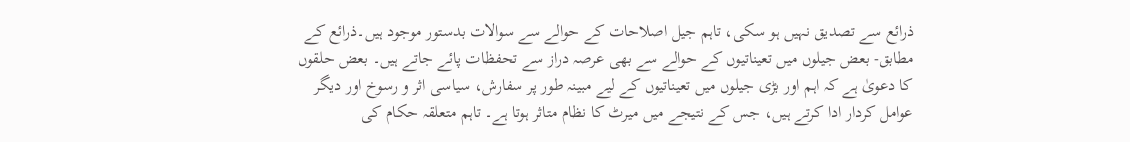ذرائع سے تصدیق نہیں ہو سکی، تاہم جیل اصلاحات کے حوالے سے سوالات بدستور موجود ہیں۔ذرائع کے مطابق- بعض جیلوں میں تعیناتیوں کے حوالے سے بھی عرصہ دراز سے تحفظات پائے جاتے ہیں۔ بعض حلقوں کا دعویٰ ہے کہ اہم اور بڑی جیلوں میں تعیناتیوں کے لیے مبینہ طور پر سفارش، سیاسی اثر و رسوخ اور دیگر عوامل کردار ادا کرتے ہیں، جس کے نتیجے میں میرٹ کا نظام متاثر ہوتا ہے۔ تاہم متعلقہ حکام کی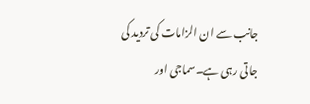جانب سے ان الزامات کی تردید کی جاتی رہی ہے۔سماجی اور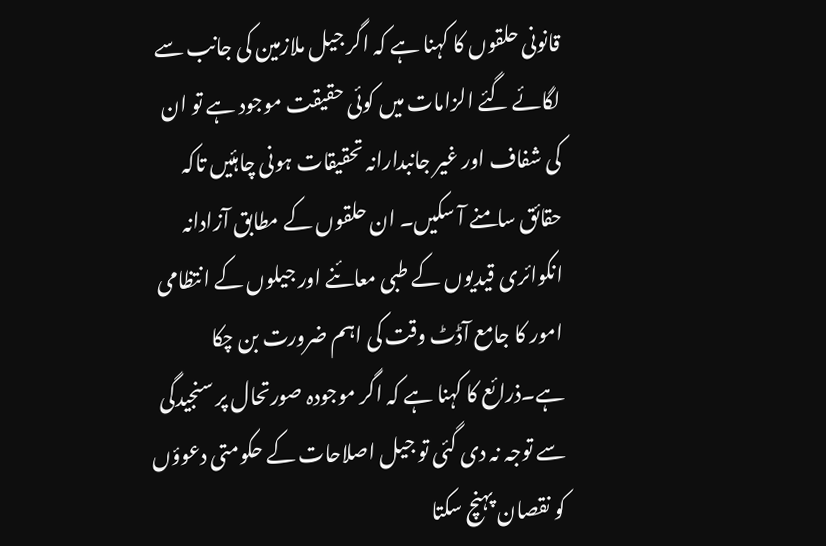قانونی حلقوں کا کہنا ہے کہ اگر جیل ملازمین کی جانب سے لگائے گئے الزامات میں کوئی حقیقت موجود ہے تو ان کی شفاف اور غیر جانبدارانہ تحقیقات ہونی چاہئیں تاکہ حقائق سامنے آ سکیں۔ ان حلقوں کے مطابق آزادانہ انکوائری قیدیوں کے طبی معائنے اور جیلوں کے انتظامی امور کا جامع آڈٹ وقت کی اہم ضرورت بن چکا ہے۔ذرائع کا کہنا ہے کہ اگر موجودہ صورتحال پر سنجیدگی سے توجہ نہ دی گئی تو جیل اصلاحات کے حکومتی دعوؤں کو نقصان پہنچ سکتا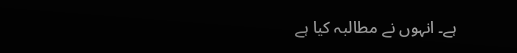ہے۔ انہوں نے مطالبہ کیا ہے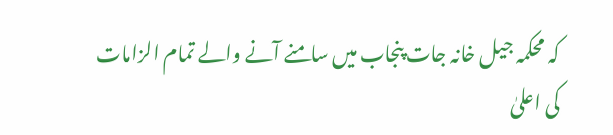کہ محکمہ جیل خانہ جات پنجاب میں سامنے آنے والے تمام الزامات کی اعلیٰ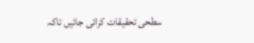سطحی تحقیقات کرائی جائیں تاکہ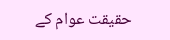حقیقت عوام کے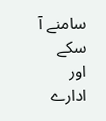سامنے آ سکے اور ادارے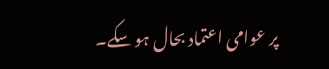پر عوامی اعتماد بحال ہو سکے۔